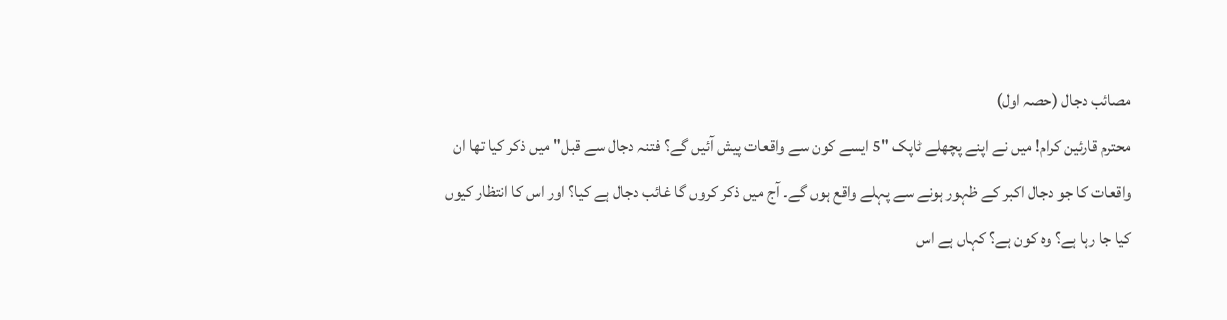مصائب دجال (حصہ اول)
محترم قارئین کرام! میں نے اپنے پچھلے ٹاپک "5 ایسے کون سے واقعات پیش آئیں گے؟ فتنہ دجال سے قبل" میں ذکر کیا تھا ان واقعات کا جو دجال اکبر کے ظہور ہونے سے پہلے واقع ہوں گے۔ آج میں ذکر کروں گا غائب دجال ہے کیا؟ اور اس کا انتظار کیوں کیا جا رہا ہے؟ وہ کون ہے؟ کہاں ہے اس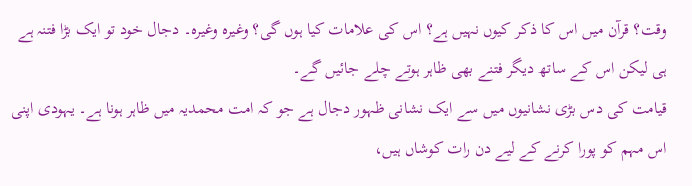وقت؟ قرآن میں اس کا ذکر کیوں نہیں ہے؟ اس کی علامات کیا ہوں گی؟ وغیرہ وغیرہ۔ دجال خود تو ایک بڑا فتنہ ہے ہی لیکن اس کے ساتھ دیگر فتنے بھی ظاہر ہوتے چلے جائیں گے۔
قیامت کی دس بڑی نشانیوں میں سے ایک نشانی ظہور دجال ہے جو کہ امت محمدیہ میں ظاہر ہونا ہے۔ یہودی اپنی اس مہم کو پورا کرنے کے لیے دن رات کوشاں ہیں،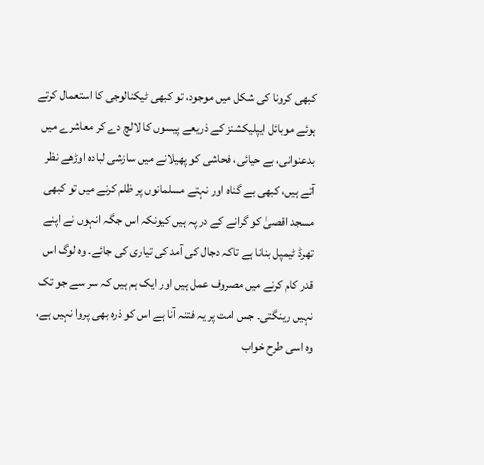کبھی کرونا کی شکل میں موجود، تو کبھی ٹیکنالوجی کا استعمال کرتے ہوئے موبائل ایپلیکشنز کے ذریعے پیسوں کا لالچ دے کر معاشرے میں بدعنوانی، بے حیائی، فحاشی کو پھیلانے میں سازشی لبادہ اوڑھے نظر آتے ہیں، کبھی بے گناہ اور نہتے مسلمانوں پر ظلم کرنے میں تو کبھی مسجد اقصیٰ کو گرانے کے در پہ ہیں کیونکہ اس جگہ انہوں نے اپنے تھرڈ ٹیمپل بنانا ہے تاکہ دجال کی آمد کی تیاری کی جائے۔ وہ لوگ اس قدر کام کرنے میں مصروف عمل ہیں اور ایک ہم ہیں کہ سر سے جو تک نہیں رینگتی۔ جس امت پر یہ فتنہ آنا ہے اس کو ذرہ بھی پروا نہیں ہے، وہ اسی طرح خواب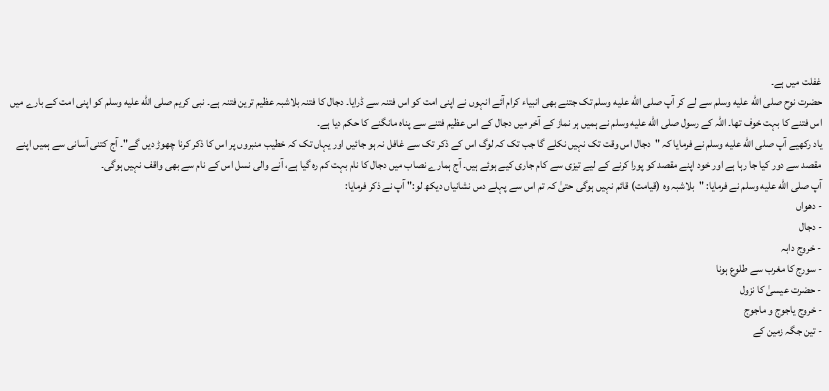غفلت میں ہے۔
حضرت نوح صلى الله عليه وسلم سے لے کر آپ صلى الله عليه وسلم تک جتنے بھی انبیاء کرام آئے انہوں نے اپنی امت کو اس فتنہ سے ڈرایا۔ دجال کا فتنہ بلاشبہ عظیم ترین فتنہ ہے۔ نبی کریم صلى الله عليه وسلم کو اپنی امت کے بارے میں اس فتنے کا بہت خوف تھا۔ اللہ کے رسول صلى الله عليه وسلم نے ہمیں ہر نماز کے آخر میں دجال کے اس عظیم فتنے سے پناہ مانگنے کا حکم دیا ہے۔
یاد رکھیے آپ صلى الله عليه وسلم نے فرمایا کہ "دجال اس وقت تک نہیں نکلے گا جب تک کہ لوگ اس کے ذکر تک سے غافل نہ ہو جائیں اور یہاں تک کہ خطیب منبروں پر اس کا ذکر کرنا چھوڑ دیں گے"۔ آج کتنی آسانی سے ہمیں اپنے مقصد سے دور کیا جا رہا ہے اور خود اپنے مقصد کو پورا کرنے کے لیے تیزی سے کام جاری کیے ہوئے ہیں۔ آج ہمارے نصاب میں دجال کا نام بہت کم رہ گیا ہے، آنے والی نسل اس کے نام سے بھی واقف نہیں ہوگی۔
آپ صلى الله عليه وسلم نے فرمایا: "بلاشبہ وہ (قیامت) قائم نہیں ہوگی حتیٰ کہ تم اس سے پہلے دس نشانیاں دیکھ لو:" آپ نے ذکر فرمایا:
- دھواں
- دجال
- خروج دابہ
- سورج کا مغرب سے طلوع ہونا
- حضرت عیسیٰ کا نزول
- خروج یاجوج و ماجوج
- تین جگہ زمین کے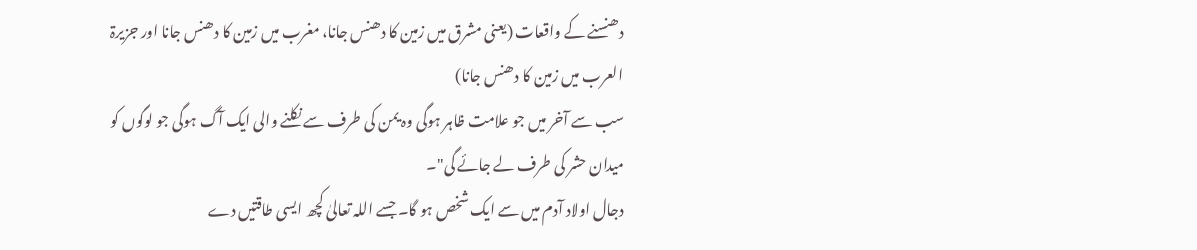دھنسنے کے واقعات (یعنی مشرق میں زمین کا دھنس جانا، مغرب میں زمین کا دھنس جانا اور جزیرۃ العرب میں زمین کا دھنس جانا)
سب سے آخر میں جو علامت ظاہر ہوگی وہ یمن کی طرف سے نکلنے والی ایک آگ ہوگی جو لوگوں کو میدان حشر کی طرف لے جائے گی"۔
دجال اولاد آدم میں سے ایک شخص ہو گا۔ جسے اللہ تعالیٰ کچھ ایسی طاقتیں دے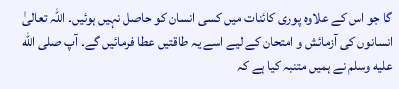گا جو اس کے علاوہ پوری کائنات میں کسی انسان کو حاصل نہیں ہوئیں۔ اللہ تعالیٰ انسانوں کی آزمائش و امتحان کے لیے اسے یہ طاقتیں عطا فرمائیں گے۔ آپ صلى الله عليه وسلم نے ہمیں متنبہ کیا ہے کہ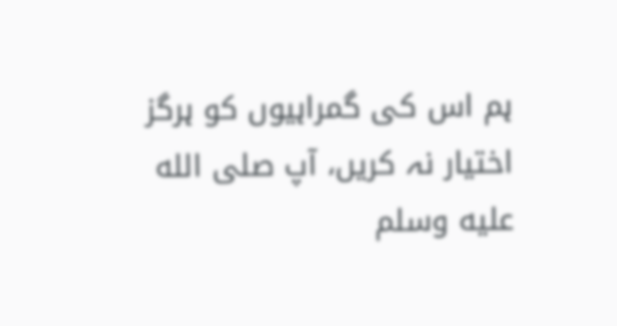ہم اس کی گمراہیوں کو ہرگز اختیار نہ کریں، آپ صلى الله عليه وسلم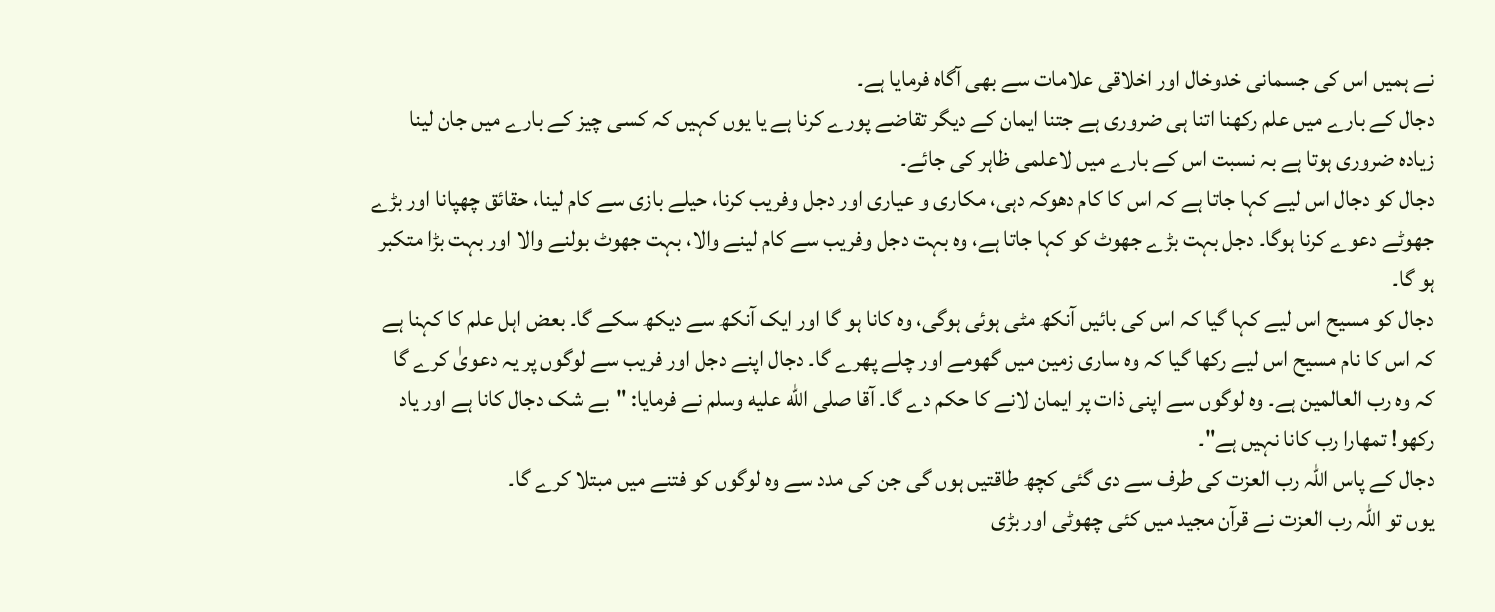نے ہمیں اس کی جسمانی خدوخال اور اخلاقی علامات سے بھی آگاہ فرمایا ہے۔
دجال کے بارے میں علم رکھنا اتنا ہی ضروری ہے جتنا ایمان کے دیگر تقاضے پورے کرنا ہے یا یوں کہیں کہ کسی چیز کے بارے میں جان لینا زیادہ ضروری ہوتا ہے بہ نسبت اس کے بارے میں لاعلمی ظاہر کی جائے۔
دجال کو دجال اس لیے کہا جاتا ہے کہ اس کا کام دھوکہ دہی، مکاری و عیاری اور دجل وفریب کرنا، حیلے بازی سے کام لینا، حقائق چھپانا اور بڑے جھوٹے دعوے کرنا ہوگا۔ دجل بہت بڑے جھوٹ کو کہا جاتا ہے، وہ بہت دجل وفریب سے کام لینے والا، بہت جھوٹ بولنے والا اور بہت بڑا متکبر ہو گا۔
دجال کو مسیح اس لیے کہا گیا کہ اس کی بائیں آنکھ مٹی ہوئی ہوگی، وہ کانا ہو گا اور ایک آنکھ سے دیکھ سکے گا۔ بعض اہل علم کا کہنا ہے کہ اس کا نام مسیح اس لیے رکھا گیا کہ وہ ساری زمین میں گھومے اور چلے پھرے گا۔ دجال اپنے دجل اور فریب سے لوگوں پر یہ دعویٰ کرے گا کہ وہ رب العالمین ہے۔ وہ لوگوں سے اپنی ذات پر ایمان لانے کا حکم دے گا۔ آقا صلى الله عليه وسلم نے فرمایا: "بے شک دجال کانا ہے اور یاد رکھو! تمھارا رب کانا نہیں ہے"۔
دجال کے پاس اللہ رب العزت کی طرف سے دی گئی کچھ طاقتیں ہوں گی جن کی مدد سے وہ لوگوں کو فتنے میں مبتلا کرے گا۔
یوں تو اللہ رب العزت نے قرآن مجید میں کئی چھوٹی اور بڑی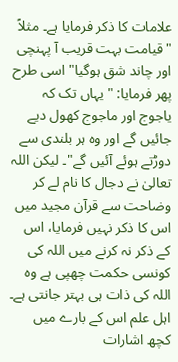علامات کا ذکر فرمایا ہے۔ مثلاً "قیامت بہت قریب آ پہنچی اور چاند شق ہوگیا" اسی طرح پھر فرمایا: "یہاں تک کہ یاجوج اور ماجوج کھول دیے جائیں گے اور وہ ہر بلندی سے دوڑتے ہوئے آئیں گے"۔ لیکن اللہ تعالیٰ نے دجال کا نام لے کر وضاحت سے قرآن مجید میں اس کا ذکر نہیں فرمایا، اس کے ذکر نہ کرنے میں اللہ کی کونسی حکمت چھپی ہے وہ اللہ کی ذات ہی بہتر جانتی ہے۔
اہل علم اس کے بارے میں کچھ اشارات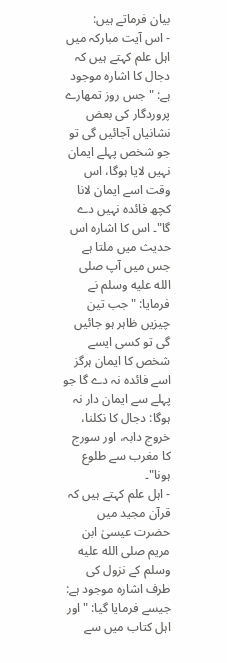بیان فرماتے ہیں:
- اس آیت مبارکہ میں اہل علم کہتے ہیں کہ دجال کا اشارہ موجود ہے: "جس روز تمھارے پروردگار کی بعض نشانیاں آجائیں گی تو جو شخص پہلے ایمان نہیں لایا ہوگا، اس وقت اسے ایمان لانا کچھ فائدہ نہیں دے گا"۔ اس کا اشارہ اس حدیث میں ملتا ہے جس میں آپ صلى الله عليه وسلم نے فرمایا: "جب تین چیزیں ظاہر ہو جائیں گی تو کسی ایسے شخص کا ایمان ہرگز اسے فائدہ نہ دے گا جو پہلے سے ایمان دار نہ ہوگا: دجال کا نکلنا، خروج دابہ، اور سورج کا مغرب سے طلوع ہونا"۔
- اہل علم کہتے ہیں کہ قرآن مجید میں حضرت عیسیٰ ابن مریم صلى الله عليه وسلم کے نزول کی طرف اشارہ موجود ہے: جیسے فرمایا گیا: "اور اہل کتاب میں سے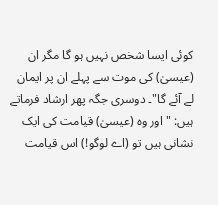کوئی ایسا شخص نہیں ہو گا مگر ان (عیسیٰ) کی موت سے پہلے ان پر ایمان لے آئے گا"۔ دوسری جگہ پھر ارشاد فرماتے ہیں: "اور وہ (عیسیٰ) قیامت کی ایک نشانی ہیں تو (اے لوگو!) اس قیامت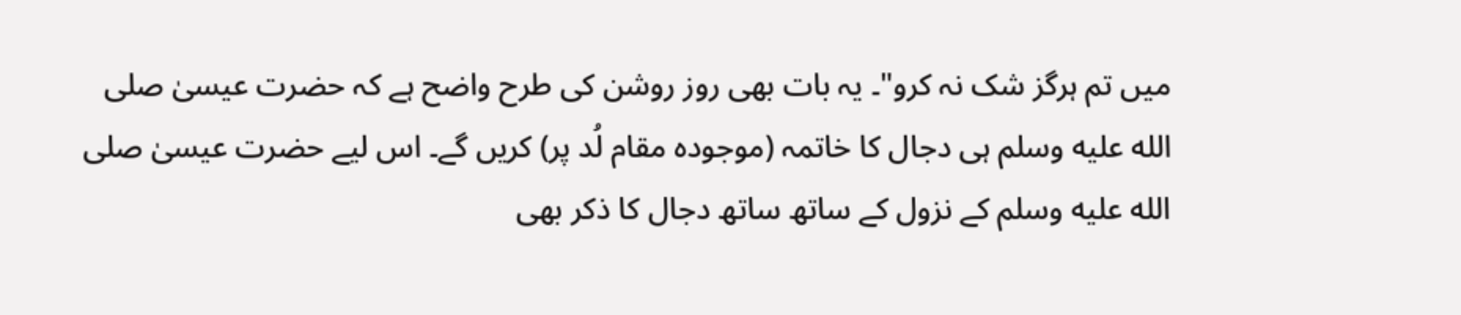میں تم ہرگز شک نہ کرو"۔ یہ بات بھی روز روشن کی طرح واضح ہے کہ حضرت عیسیٰ صلى الله عليه وسلم ہی دجال کا خاتمہ (موجودہ مقام لُد پر) کریں گے۔ اس لیے حضرت عیسیٰ صلى الله عليه وسلم کے نزول کے ساتھ ساتھ دجال کا ذکر بھی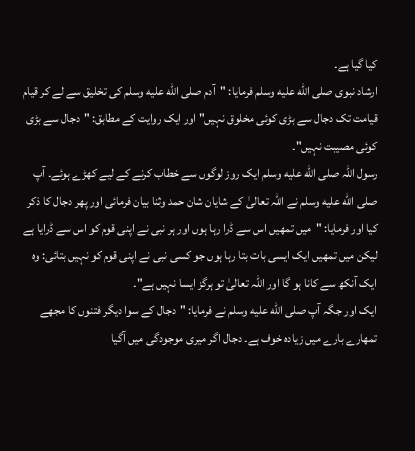کیا گیا ہے۔
ارشاد نبوی صلى الله عليه وسلم فرمایا: "آدم صلى الله عليه وسلم کی تخلیق سے لے کر قیام قیامت تک دجال سے بڑی کوئی مخلوق نہیں" اور ایک روایت کے مطابق: "دجال سے بڑی کوئی مصیبت نہیں"۔
رسول اللہ صلى الله عليه وسلم ایک روز لوگوں سے خطاب کرنے کے لیے کھڑے ہوئے۔ آپ صلى الله عليه وسلم نے اللہ تعالیٰ کے شایان شان حمد وثنا بیان فرمائی اور پھر دجال کا ذکر کیا اور فرمایا: "میں تمھیں اس سے ڈرا رہا ہوں اور ہر نبی نے اپنی قوم کو اس سے ڈرایا ہے لیکن میں تمھیں ایک ایسی بات بتا رہا ہوں جو کسی نبی نے اپنی قوم کو نہیں بتائی: وہ ایک آنکھ سے کانا ہو گا اور اللہ تعالیٰ تو ہرگز ایسا نہیں ہے"۔
ایک اور جگہ آپ صلى الله عليه وسلم نے فرمایا: "دجال کے سوا دیگر فتنوں کا مجھے تمھارے بارے میں زیادہ خوف ہے۔ دجال اگر میری موجودگی میں آگیا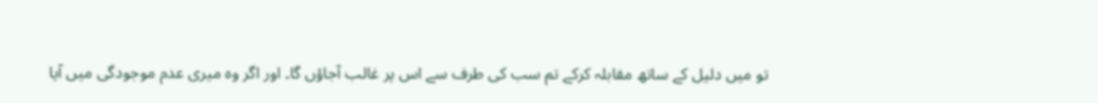تو میں دلیل کے ساتھ مقابلہ کرکے تم سب کی طرف سے اس پر غالب آجاؤں گا۔ اور اگر وہ میری عدم موجودگی میں آیا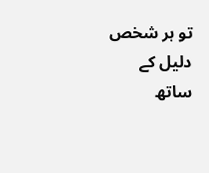تو ہر شخص دلیل کے ساتھ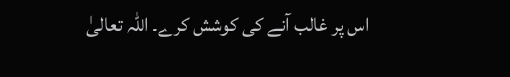اس پر غالب آنے کی کوشش کرے۔ اللہ تعالیٰ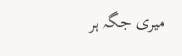میری جگہ ہر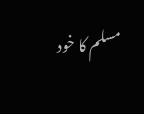مسلم کا خود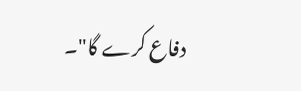دفاع کرے گا"۔